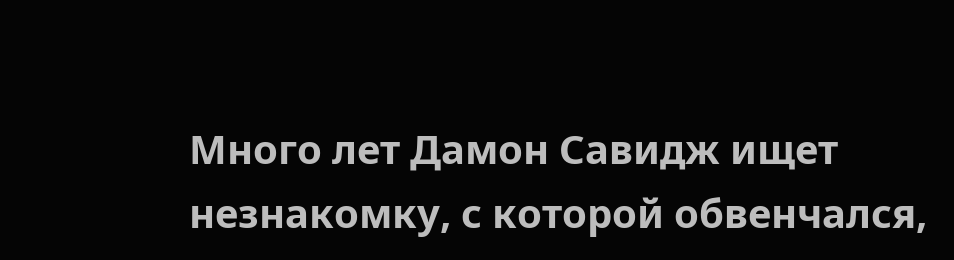Много лет Дамон Савидж ищет незнакомку, с которой обвенчался,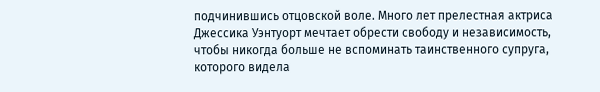подчинившись отцовской воле. Много лет прелестная актриса Джессика Уэнтуорт мечтает обрести свободу и независимость, чтобы никогда больше не вспоминать таинственного супруга, которого видела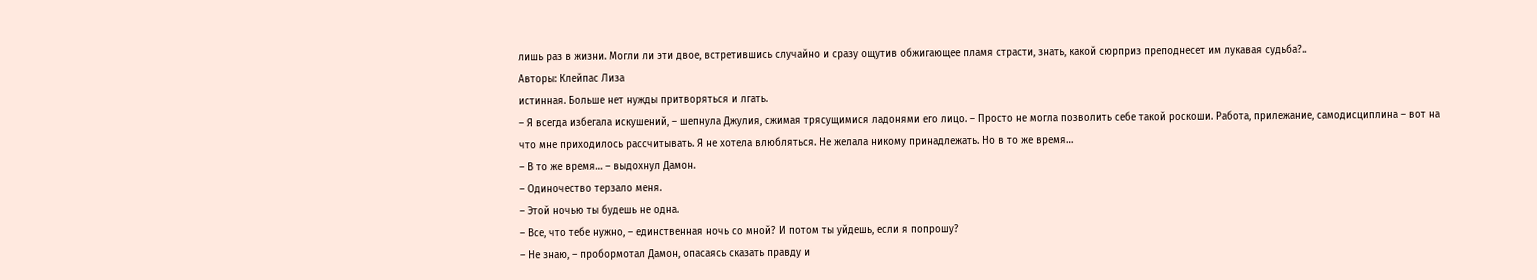лишь раз в жизни. Могли ли эти двое, встретившись случайно и сразу ощутив обжигающее пламя страсти, знать, какой сюрприз преподнесет им лукавая судьба?..
Авторы: Клейпас Лиза
истинная. Больше нет нужды притворяться и лгать.
– Я всегда избегала искушений, – шепнула Джулия, сжимая трясущимися ладонями его лицо. – Просто не могла позволить себе такой роскоши. Работа, прилежание, самодисциплина – вот на что мне приходилось рассчитывать. Я не хотела влюбляться. Не желала никому принадлежать. Но в то же время…
– В то же время… – выдохнул Дамон.
– Одиночество терзало меня.
– Этой ночью ты будешь не одна.
– Все, что тебе нужно, – единственная ночь со мной? И потом ты уйдешь, если я попрошу?
– Не знаю, – пробормотал Дамон, опасаясь сказать правду и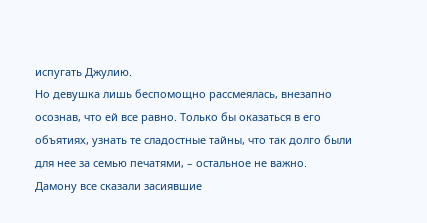испугать Джулию.
Но девушка лишь беспомощно рассмеялась, внезапно осознав, что ей все равно. Только бы оказаться в его объятиях, узнать те сладостные тайны, что так долго были для нее за семью печатями, – остальное не важно.
Дамону все сказали засиявшие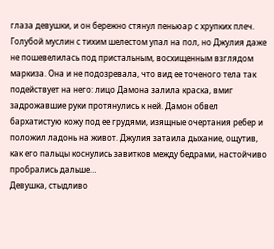глаза девушки, и он бережно стянул пеньюар с хрупких плеч. Голубой муслин с тихим шелестом упал на пол, но Джулия даже не пошевелилась под пристальным, восхищенным взглядом маркиза. Она и не подозревала, что вид ее точеного тела так подействует на него: лицо Дамона залила краска, вмиг задрожавшие руки протянулись к ней. Дамон обвел бархатистую кожу под ее грудями, изящные очертания ребер и положил ладонь на живот. Джулия затаила дыхание, ощутив, как его пальцы коснулись завитков между бедрами, настойчиво пробрались дальше…
Девушка, стыдливо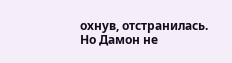охнув, отстранилась. Но Дамон не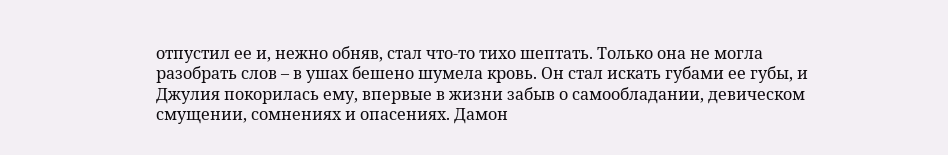отпустил ее и, нежно обняв, стал что-то тихо шептать. Только она не могла разобрать слов – в ушах бешено шумела кровь. Он стал искать губами ее губы, и Джулия покорилась ему, впервые в жизни забыв о самообладании, девическом смущении, сомнениях и опасениях. Дамон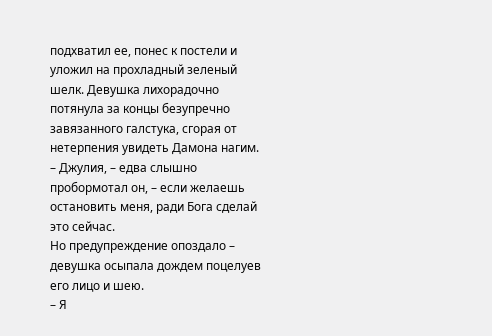подхватил ее, понес к постели и уложил на прохладный зеленый шелк. Девушка лихорадочно потянула за концы безупречно завязанного галстука, сгорая от нетерпения увидеть Дамона нагим.
– Джулия, – едва слышно пробормотал он, – если желаешь остановить меня, ради Бога сделай это сейчас.
Но предупреждение опоздало – девушка осыпала дождем поцелуев его лицо и шею.
– Я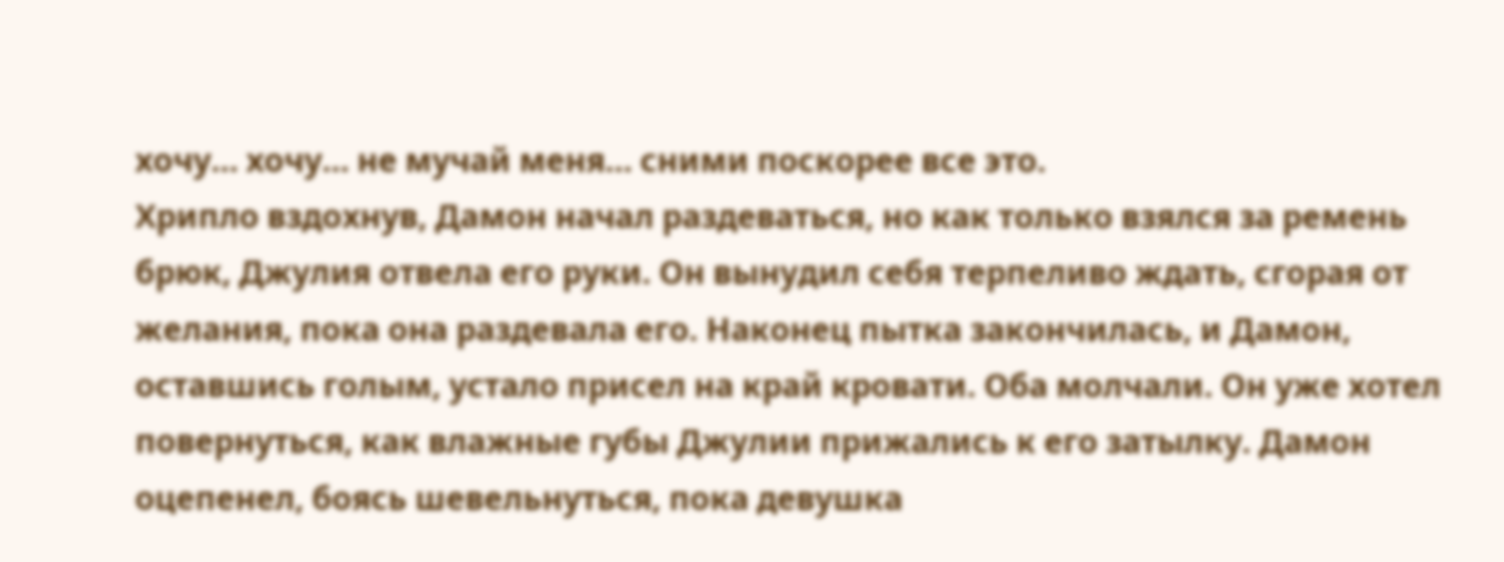хочу… хочу… не мучай меня… сними поскорее все это.
Хрипло вздохнув, Дамон начал раздеваться, но как только взялся за ремень брюк, Джулия отвела его руки. Он вынудил себя терпеливо ждать, сгорая от желания, пока она раздевала его. Наконец пытка закончилась, и Дамон, оставшись голым, устало присел на край кровати. Оба молчали. Он уже хотел повернуться, как влажные губы Джулии прижались к его затылку. Дамон оцепенел, боясь шевельнуться, пока девушка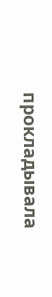прокладывала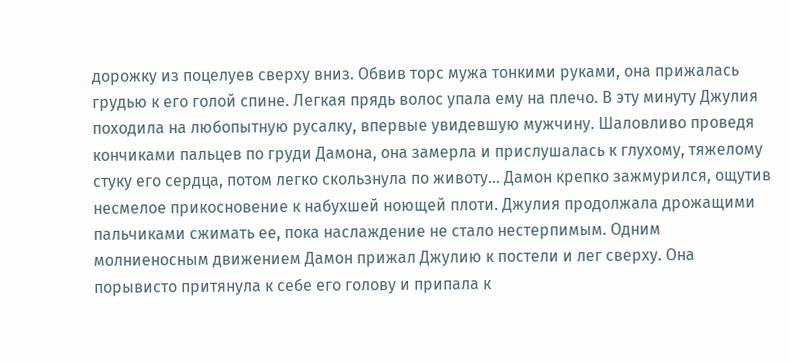дорожку из поцелуев сверху вниз. Обвив торс мужа тонкими руками, она прижалась грудью к его голой спине. Легкая прядь волос упала ему на плечо. В эту минуту Джулия походила на любопытную русалку, впервые увидевшую мужчину. Шаловливо проведя кончиками пальцев по груди Дамона, она замерла и прислушалась к глухому, тяжелому стуку его сердца, потом легко скользнула по животу… Дамон крепко зажмурился, ощутив несмелое прикосновение к набухшей ноющей плоти. Джулия продолжала дрожащими пальчиками сжимать ее, пока наслаждение не стало нестерпимым. Одним молниеносным движением Дамон прижал Джулию к постели и лег сверху. Она порывисто притянула к себе его голову и припала к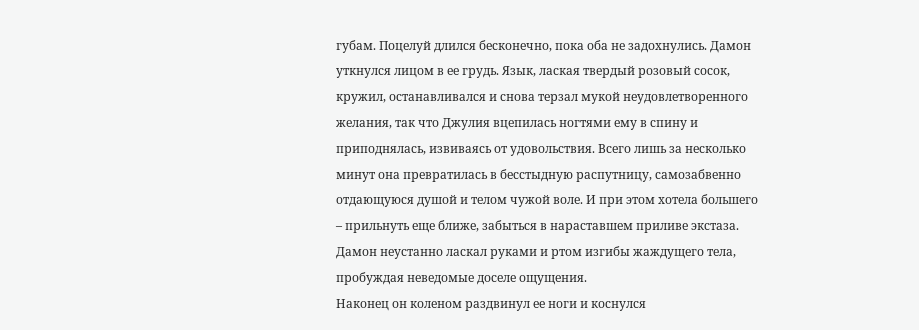губам. Поцелуй длился бесконечно, пока оба не задохнулись. Дамон уткнулся лицом в ее грудь. Язык, лаская твердый розовый сосок, кружил, останавливался и снова терзал мукой неудовлетворенного желания, так что Джулия вцепилась ногтями ему в спину и приподнялась, извиваясь от удовольствия. Всего лишь за несколько минут она превратилась в бесстыдную распутницу, самозабвенно отдающуюся душой и телом чужой воле. И при этом хотела большего – прильнуть еще ближе, забыться в нараставшем приливе экстаза. Дамон неустанно ласкал руками и ртом изгибы жаждущего тела, пробуждая неведомые доселе ощущения.
Наконец он коленом раздвинул ее ноги и коснулся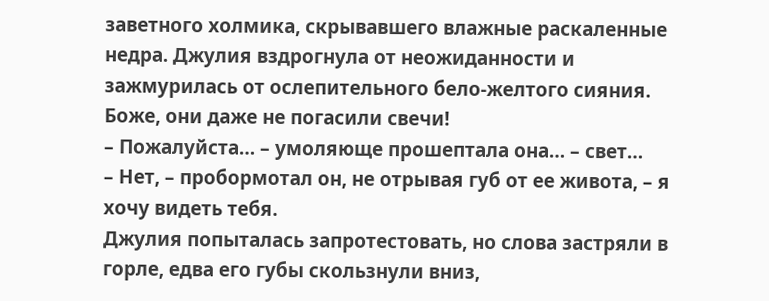заветного холмика, скрывавшего влажные раскаленные недра. Джулия вздрогнула от неожиданности и зажмурилась от ослепительного бело-желтого сияния. Боже, они даже не погасили свечи!
– Пожалуйста… – умоляюще прошептала она… – свет…
– Нет, – пробормотал он, не отрывая губ от ее живота, – я хочу видеть тебя.
Джулия попыталась запротестовать, но слова застряли в горле, едва его губы скользнули вниз,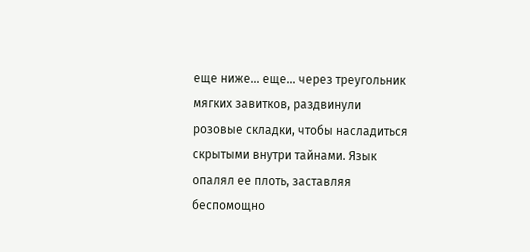еще ниже… еще… через треугольник мягких завитков, раздвинули розовые складки, чтобы насладиться скрытыми внутри тайнами. Язык опалял ее плоть, заставляя беспомощно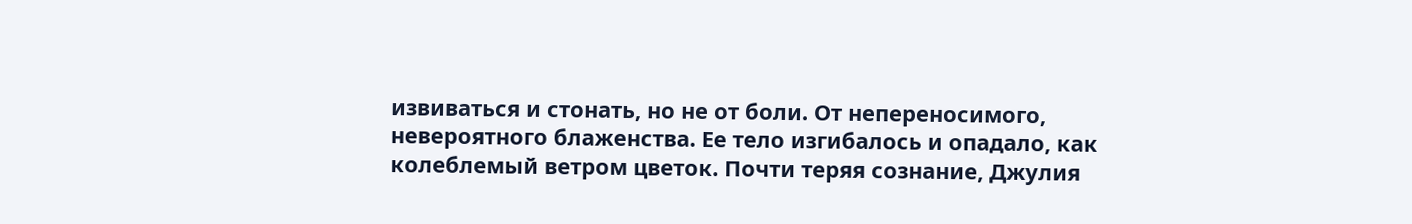извиваться и стонать, но не от боли. От непереносимого, невероятного блаженства. Ее тело изгибалось и опадало, как колеблемый ветром цветок. Почти теряя сознание, Джулия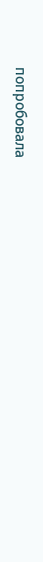попробовала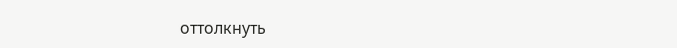оттолкнуть